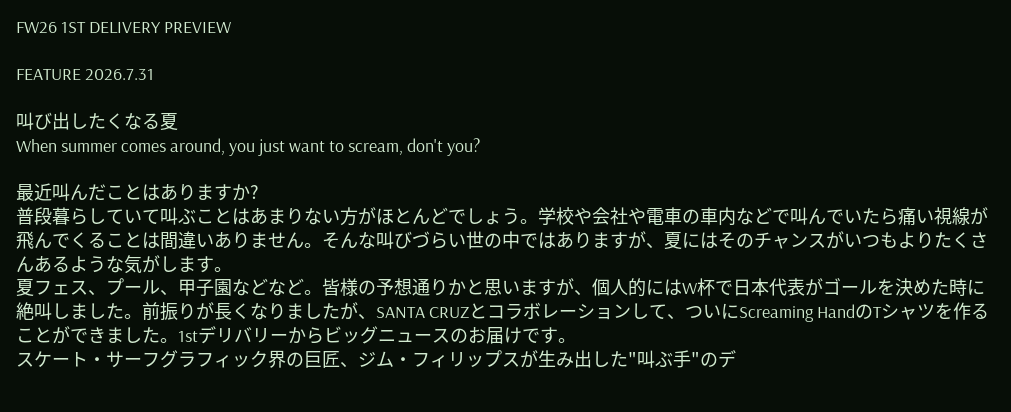FW26 1ST DELIVERY PREVIEW

FEATURE 2026.7.31

叫び出したくなる夏
When summer comes around, you just want to scream, don't you?

最近叫んだことはありますか?
普段暮らしていて叫ぶことはあまりない方がほとんどでしょう。学校や会社や電車の車内などで叫んでいたら痛い視線が飛んでくることは間違いありません。そんな叫びづらい世の中ではありますが、夏にはそのチャンスがいつもよりたくさんあるような気がします。
夏フェス、プール、甲子園などなど。皆様の予想通りかと思いますが、個人的にはW杯で日本代表がゴールを決めた時に絶叫しました。前振りが長くなりましたが、SANTA CRUZとコラボレーションして、ついにScreaming HandのTシャツを作ることができました。1stデリバリーからビッグニュースのお届けです。
スケート・サーフグラフィック界の巨匠、ジム・フィリップスが生み出した"叫ぶ手"のデ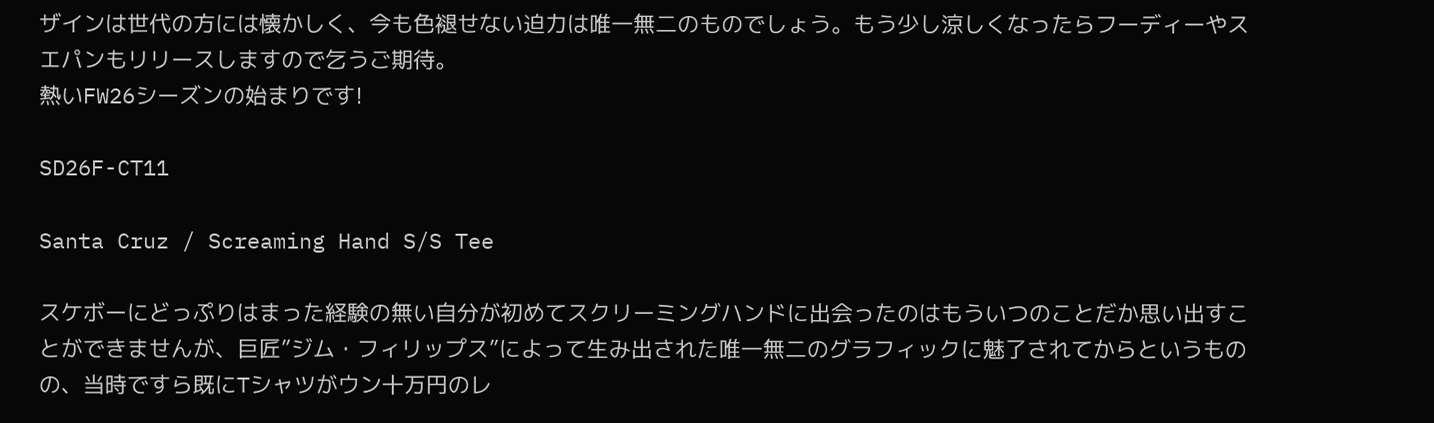ザインは世代の方には懐かしく、今も色褪せない迫力は唯一無二のものでしょう。もう少し涼しくなったらフーディーやスエパンもリリースしますので乞うご期待。
熱いFW26シーズンの始まりです!

SD26F-CT11

Santa Cruz / Screaming Hand S/S Tee

スケボーにどっぷりはまった経験の無い自分が初めてスクリーミングハンドに出会ったのはもういつのことだか思い出すことができませんが、巨匠”ジム・フィリップス”によって生み出された唯一無二のグラフィックに魅了されてからというものの、当時ですら既にTシャツがウン十万円のレ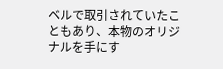ベルで取引されていたこともあり、本物のオリジナルを手にす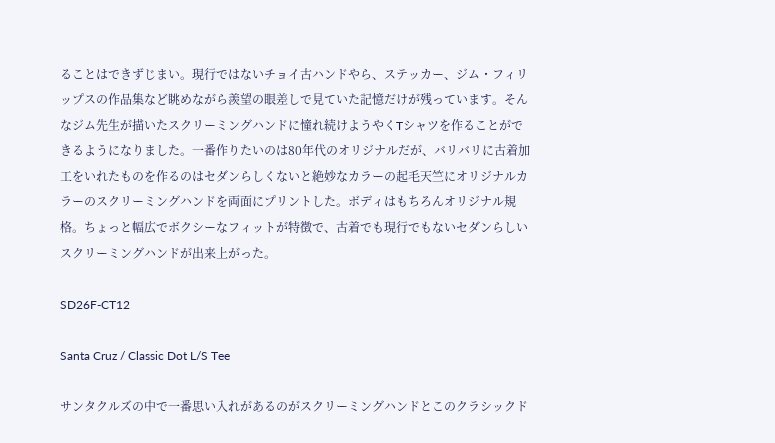ることはできずじまい。現行ではないチョイ古ハンドやら、ステッカー、ジム・フィリップスの作品集など眺めながら羨望の眼差しで見ていた記憶だけが残っています。そんなジム先生が描いたスクリーミングハンドに憧れ続けようやくTシャツを作ることができるようになりました。一番作りたいのは80年代のオリジナルだが、バリバリに古着加工をいれたものを作るのはセダンらしくないと絶妙なカラーの起毛天竺にオリジナルカラーのスクリーミングハンドを両面にプリントした。ボディはもちろんオリジナル規格。ちょっと幅広でボクシーなフィットが特徴で、古着でも現行でもないセダンらしいスクリーミングハンドが出来上がった。

SD26F-CT12

Santa Cruz / Classic Dot L/S Tee

サンタクルズの中で一番思い入れがあるのがスクリーミングハンドとこのクラシックド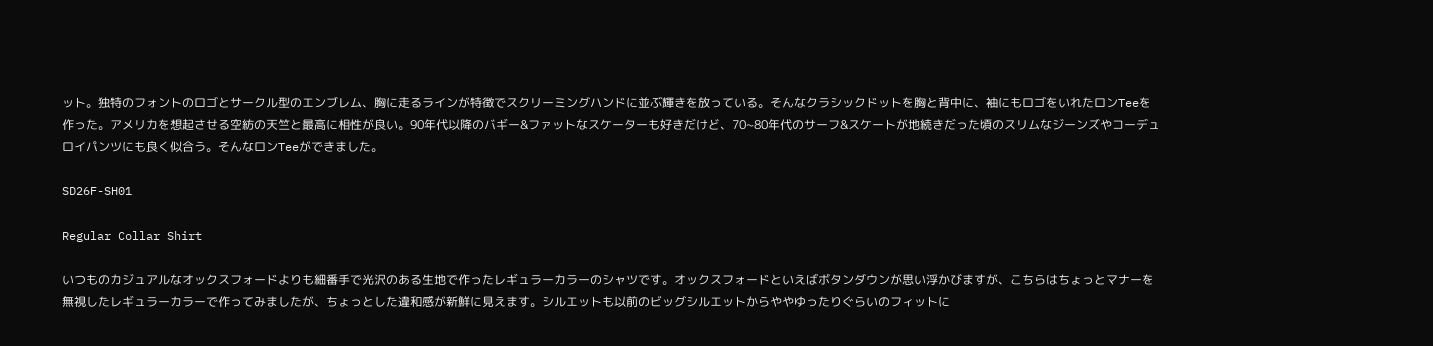ット。独特のフォントのロゴとサークル型のエンブレム、胸に走るラインが特徴でスクリーミングハンドに並ぶ輝きを放っている。そんなクラシックドットを胸と背中に、袖にもロゴをいれたロンTeeを作った。アメリカを想起させる空紡の天竺と最高に相性が良い。90年代以降のバギー&ファットなスケーターも好きだけど、70~80年代のサーフ&スケートが地続きだった頃のスリムなジーンズやコーデュロイパンツにも良く似合う。そんなロンTeeができました。

SD26F-SH01

Regular Collar Shirt

いつものカジュアルなオックスフォードよりも細番手で光沢のある生地で作ったレギュラーカラーのシャツです。オックスフォードといえばボタンダウンが思い浮かびますが、こちらはちょっとマナーを無視したレギュラーカラーで作ってみましたが、ちょっとした違和感が新鮮に見えます。シルエットも以前のビッグシルエットからややゆったりぐらいのフィットに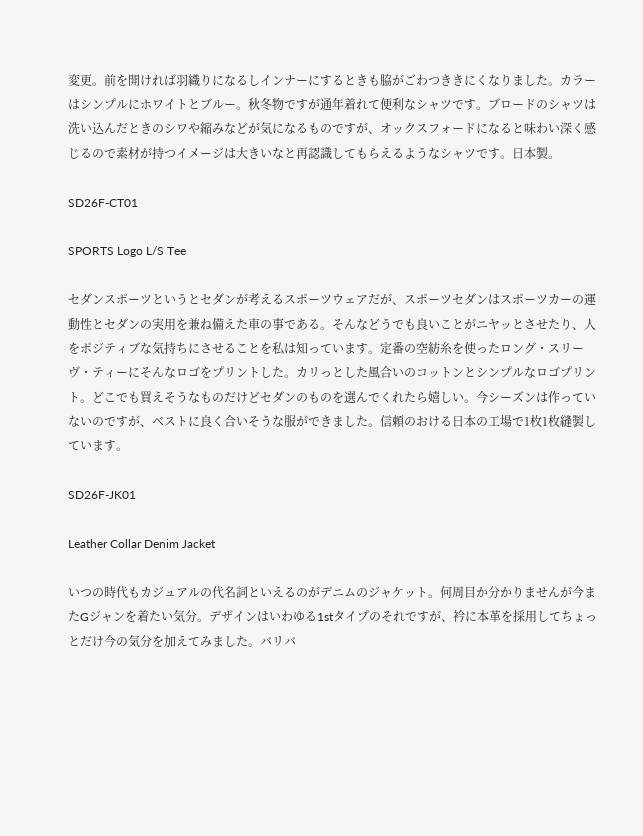変更。前を開ければ羽織りになるしインナーにするときも脇がごわつききにくなりました。カラーはシンプルにホワイトとブルー。秋冬物ですが通年着れて便利なシャツです。ブロードのシャツは洗い込んだときのシワや縮みなどが気になるものですが、オックスフォードになると味わい深く感じるので素材が持つイメージは大きいなと再認識してもらえるようなシャツです。日本製。

SD26F-CT01

SPORTS Logo L/S Tee

セダンスポーツというとセダンが考えるスポーツウェアだが、スポーツセダンはスポーツカーの運動性とセダンの実用を兼ね備えた車の事である。そんなどうでも良いことがニヤッとさせたり、人をポジティブな気持ちにさせることを私は知っています。定番の空紡糸を使ったロング・スリーヴ・ティーにそんなロゴをプリントした。カリっとした風合いのコットンとシンプルなロゴプリント。どこでも買えそうなものだけどセダンのものを選んでくれたら嬉しい。今シーズンは作っていないのですが、ベストに良く合いそうな服ができました。信頼のおける日本の工場で1枚1枚縫製しています。

SD26F-JK01

Leather Collar Denim Jacket

いつの時代もカジュアルの代名詞といえるのがデニムのジャケット。何周目か分かりませんが今またGジャンを着たい気分。デザインはいわゆる1stタイプのそれですが、衿に本革を採用してちょっとだけ今の気分を加えてみました。バリバ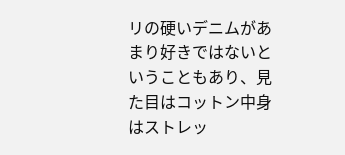リの硬いデニムがあまり好きではないということもあり、見た目はコットン中身はストレッ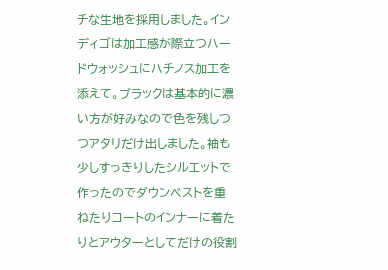チな生地を採用しました。インディゴは加工感が際立つハードウォッシュにハチノス加工を添えて。ブラックは基本的に濃い方が好みなので色を残しつつアタリだけ出しました。袖も少しすっきりしたシルエットで作ったのでダウンベストを重ねたりコートのインナーに着たりとアウターとしてだけの役割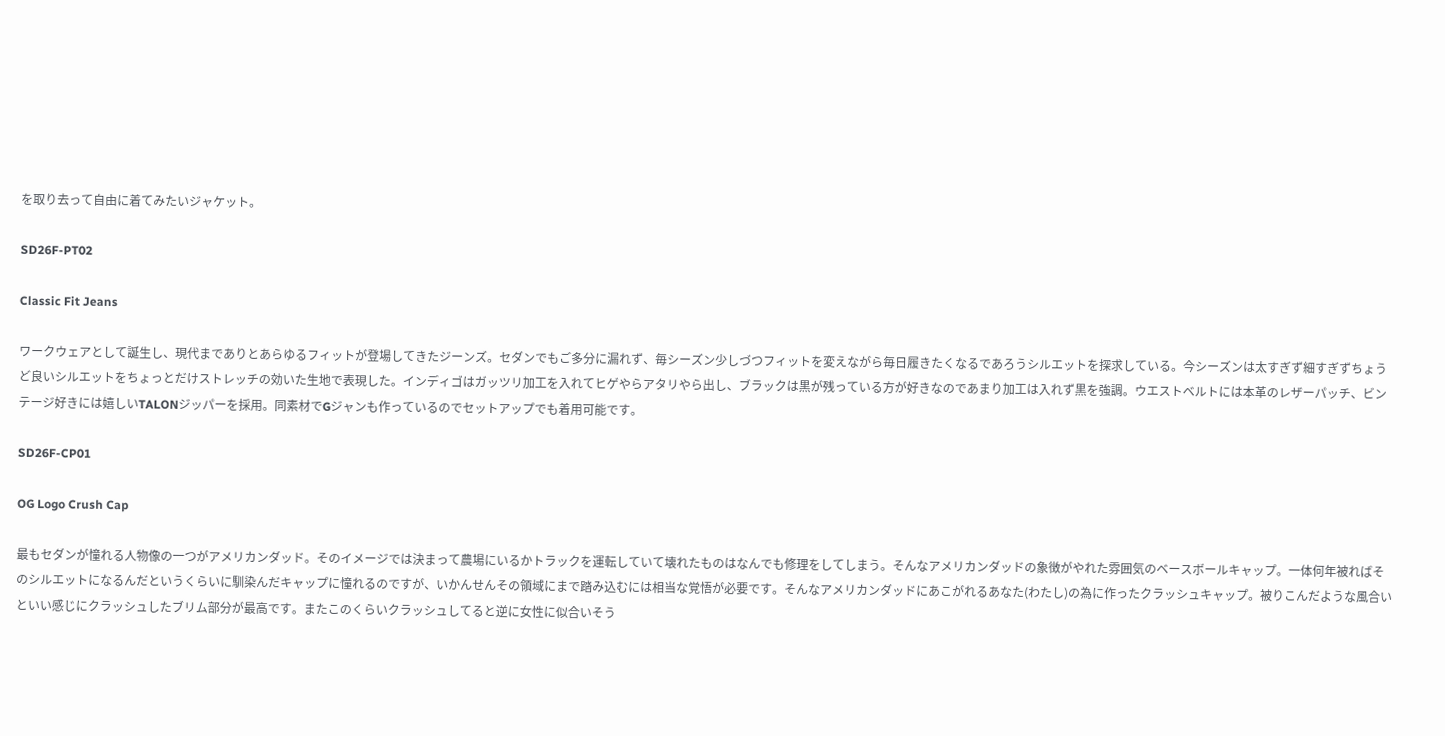を取り去って自由に着てみたいジャケット。

SD26F-PT02

Classic Fit Jeans

ワークウェアとして誕生し、現代までありとあらゆるフィットが登場してきたジーンズ。セダンでもご多分に漏れず、毎シーズン少しづつフィットを変えながら毎日履きたくなるであろうシルエットを探求している。今シーズンは太すぎず細すぎずちょうど良いシルエットをちょっとだけストレッチの効いた生地で表現した。インディゴはガッツリ加工を入れてヒゲやらアタリやら出し、ブラックは黒が残っている方が好きなのであまり加工は入れず黒を強調。ウエストベルトには本革のレザーパッチ、ビンテージ好きには嬉しいTALONジッパーを採用。同素材でGジャンも作っているのでセットアップでも着用可能です。

SD26F-CP01

OG Logo Crush Cap

最もセダンが憧れる人物像の一つがアメリカンダッド。そのイメージでは決まって農場にいるかトラックを運転していて壊れたものはなんでも修理をしてしまう。そんなアメリカンダッドの象徴がやれた雰囲気のベースボールキャップ。一体何年被ればそのシルエットになるんだというくらいに馴染んだキャップに憧れるのですが、いかんせんその領域にまで踏み込むには相当な覚悟が必要です。そんなアメリカンダッドにあこがれるあなた(わたし)の為に作ったクラッシュキャップ。被りこんだような風合いといい感じにクラッシュしたブリム部分が最高です。またこのくらいクラッシュしてると逆に女性に似合いそう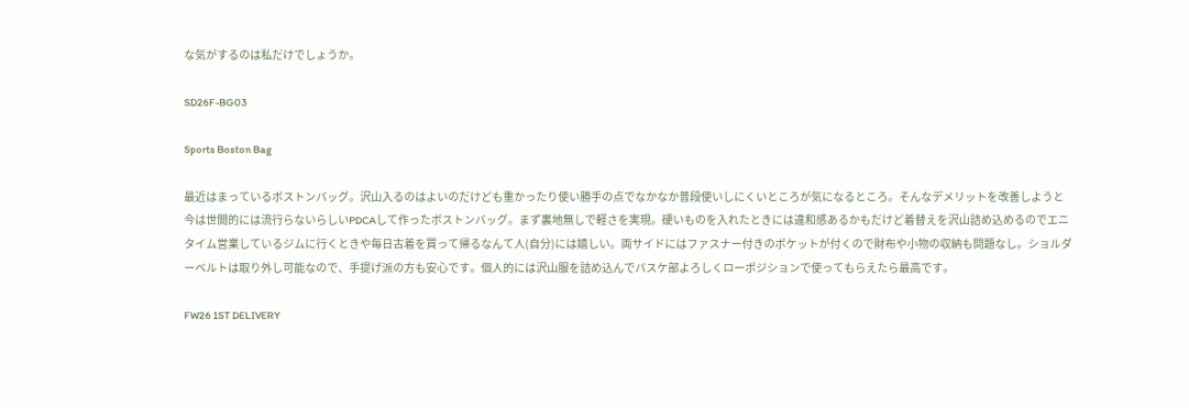な気がするのは私だけでしょうか。

SD26F-BG03

Sports Boston Bag

最近はまっているボストンバッグ。沢山入るのはよいのだけども重かったり使い勝手の点でなかなか普段使いしにくいところが気になるところ。そんなデメリットを改善しようと今は世間的には流行らないらしいPDCAして作ったボストンバッグ。まず裏地無しで軽さを実現。硬いものを入れたときには違和感あるかもだけど着替えを沢山詰め込めるのでエニタイム営業しているジムに行くときや毎日古着を買って帰るなんて人(自分)には嬉しい。両サイドにはファスナー付きのポケットが付くので財布や小物の収納も問題なし。ショルダーベルトは取り外し可能なので、手提げ派の方も安心です。個人的には沢山服を詰め込んでバスケ部よろしくローポジションで使ってもらえたら最高です。

FW26 1ST DELIVERY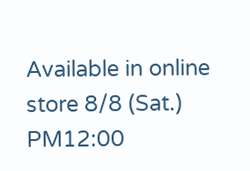Available in online store 8/8 (Sat.) PM12:00